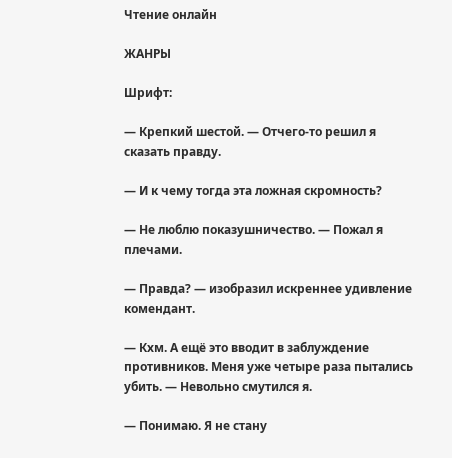Чтение онлайн

ЖАНРЫ

Шрифт:

— Крепкий шестой. — Отчего-то решил я сказать правду.

— И к чему тогда эта ложная скромность?

— Не люблю показушничество. — Пожал я плечами.

— Правда? — изобразил искреннее удивление комендант.

— Кхм. А ещё это вводит в заблуждение противников. Меня уже четыре раза пытались убить. — Невольно смутился я.

— Понимаю. Я не стану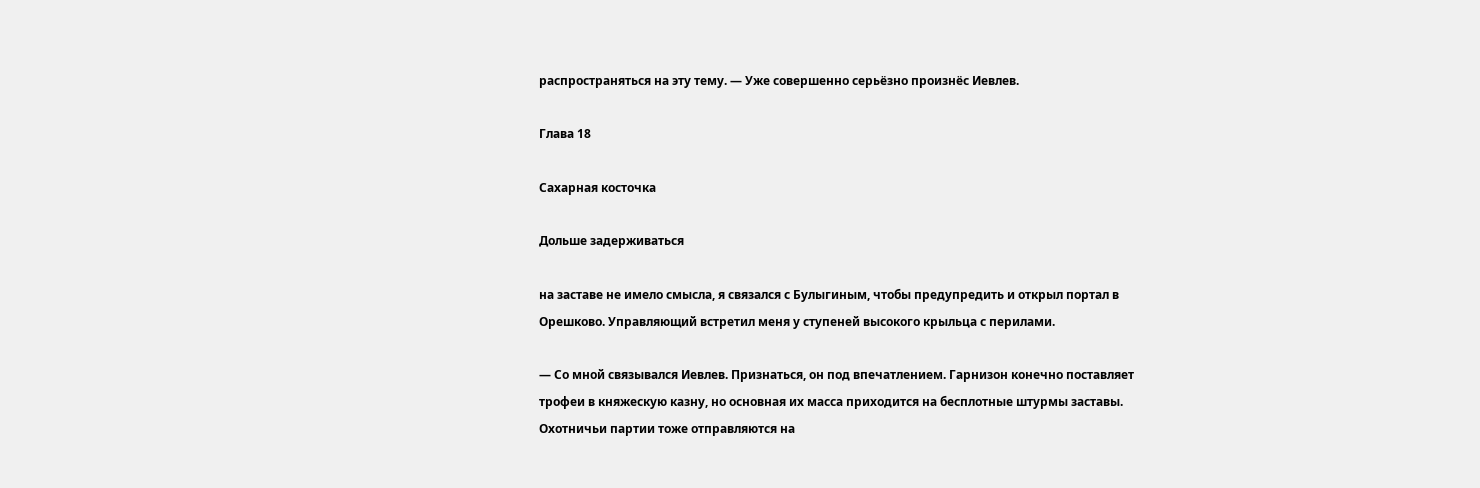распространяться на эту тему. — Уже совершенно серьёзно произнёс Иевлев.

Глава 18

Сахарная косточка

Дольше задерживаться

на заставе не имело смысла, я связался с Булыгиным, чтобы предупредить и открыл портал в Орешково. Управляющий встретил меня у ступеней высокого крыльца с перилами.

— Со мной связывался Иевлев. Признаться, он под впечатлением. Гарнизон конечно поставляет трофеи в княжескую казну, но основная их масса приходится на бесплотные штурмы заставы. Охотничьи партии тоже отправляются на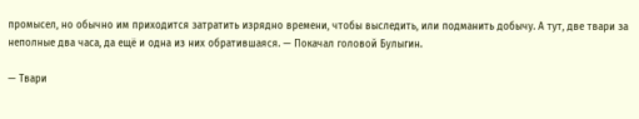промысел, но обычно им приходится затратить изрядно времени, чтобы выследить, или подманить добычу. А тут, две твари за неполные два часа, да ещё и одна из них обратившаяся. — Покачал головой Булыгин.

— Твари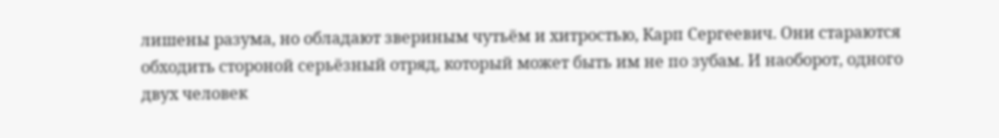лишены разума, но обладают звериным чутьём и хитростью, Карп Сергеевич. Они стараются обходить стороной серьёзный отряд, который может быть им не по зубам. И наоборот, одного двух человек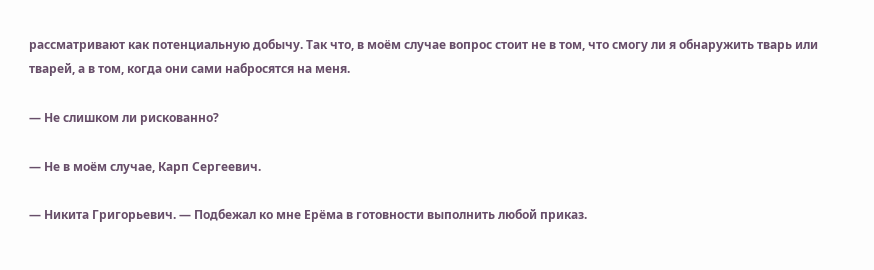рассматривают как потенциальную добычу. Так что, в моём случае вопрос стоит не в том, что смогу ли я обнаружить тварь или тварей, а в том, когда они сами набросятся на меня.

— Не слишком ли рискованно?

— Не в моём случае, Карп Сергеевич.

— Никита Григорьевич. — Подбежал ко мне Ерёма в готовности выполнить любой приказ.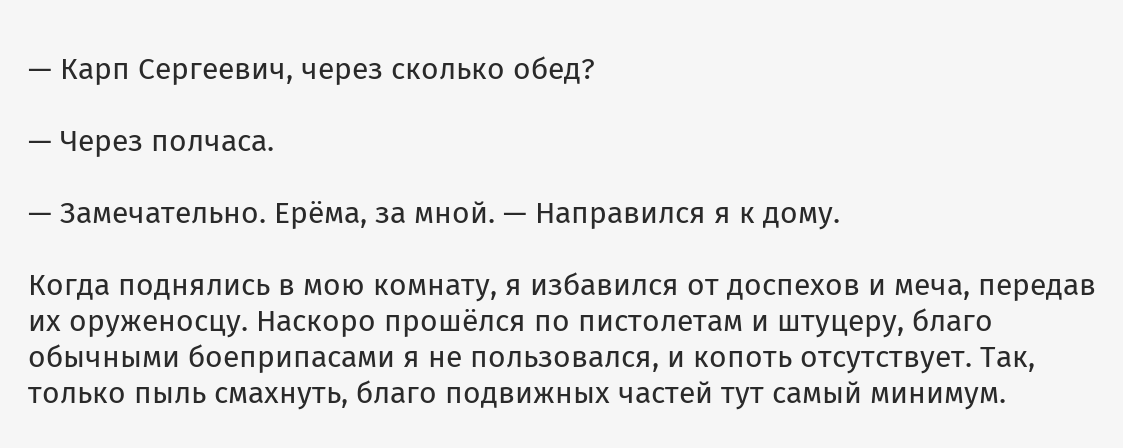— Карп Сергеевич, через сколько обед?

— Через полчаса.

— Замечательно. Ерёма, за мной. — Направился я к дому.

Когда поднялись в мою комнату, я избавился от доспехов и меча, передав их оруженосцу. Наскоро прошёлся по пистолетам и штуцеру, благо обычными боеприпасами я не пользовался, и копоть отсутствует. Так, только пыль смахнуть, благо подвижных частей тут самый минимум.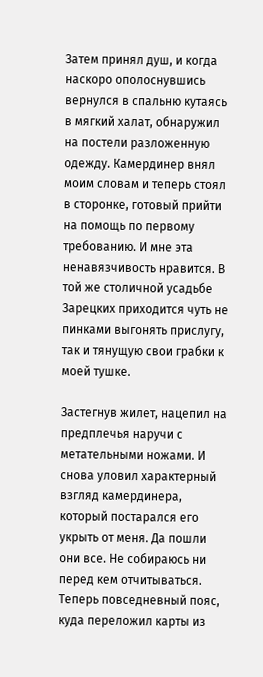Затем принял душ, и когда наскоро ополоснувшись вернулся в спальню кутаясь в мягкий халат, обнаружил на постели разложенную одежду. Камердинер внял моим словам и теперь стоял в сторонке, готовый прийти на помощь по первому требованию. И мне эта ненавязчивость нравится. В той же столичной усадьбе Зарецких приходится чуть не пинками выгонять прислугу, так и тянущую свои грабки к моей тушке.

Застегнув жилет, нацепил на предплечья наручи с метательными ножами. И снова уловил характерный взгляд камердинера, который постарался его укрыть от меня. Да пошли они все. Не собираюсь ни перед кем отчитываться. Теперь повседневный пояс, куда переложил карты из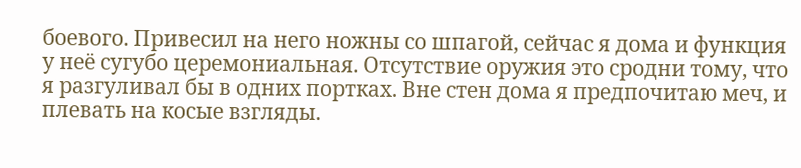боевого. Привесил на него ножны со шпагой, сейчас я дома и функция у неё сугубо церемониальная. Отсутствие оружия это сродни тому, что я разгуливал бы в одних портках. Вне стен дома я предпочитаю меч, и плевать на косые взгляды.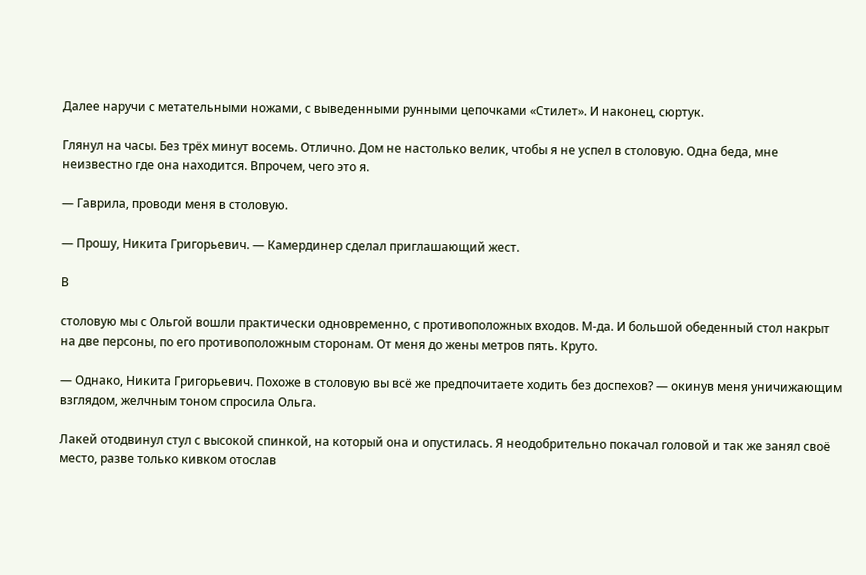Далее наручи с метательными ножами, с выведенными рунными цепочками «Стилет». И наконец, сюртук.

Глянул на часы. Без трёх минут восемь. Отлично. Дом не настолько велик, чтобы я не успел в столовую. Одна беда, мне неизвестно где она находится. Впрочем, чего это я.

— Гаврила, проводи меня в столовую.

— Прошу, Никита Григорьевич. — Камердинер сделал приглашающий жест.

В

столовую мы с Ольгой вошли практически одновременно, с противоположных входов. М-да. И большой обеденный стол накрыт на две персоны, по его противоположным сторонам. От меня до жены метров пять. Круто.

— Однако, Никита Григорьевич. Похоже в столовую вы всё же предпочитаете ходить без доспехов? — окинув меня уничижающим взглядом, желчным тоном спросила Ольга.

Лакей отодвинул стул с высокой спинкой, на который она и опустилась. Я неодобрительно покачал головой и так же занял своё место, разве только кивком отослав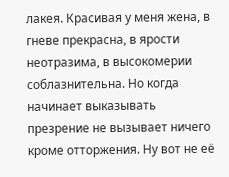лакея. Красивая у меня жена, в гневе прекрасна, в ярости неотразима, в высокомерии соблазнительна. Но когда начинает выказывать презрение не вызывает ничего кроме отторжения. Ну вот не её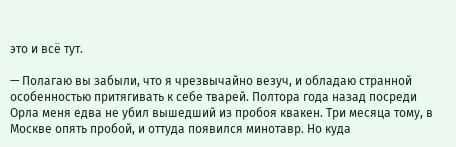это и всё тут.

— Полагаю вы забыли, что я чрезвычайно везуч, и обладаю странной особенностью притягивать к себе тварей. Полтора года назад посреди Орла меня едва не убил вышедший из пробоя квакен. Три месяца тому, в Москве опять пробой, и оттуда появился минотавр. Но куда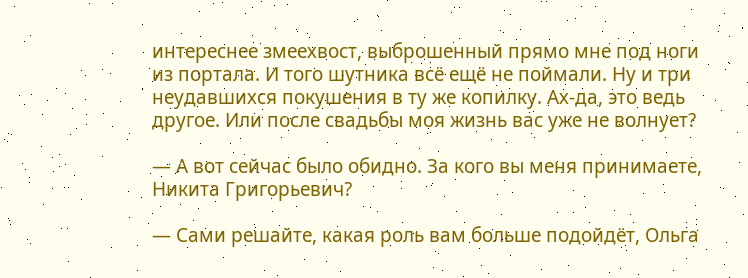интереснее змеехвост, выброшенный прямо мне под ноги из портала. И того шутника всё ещё не поймали. Ну и три неудавшихся покушения в ту же копилку. Ах-да, это ведь другое. Или после свадьбы моя жизнь вас уже не волнует?

— А вот сейчас было обидно. За кого вы меня принимаете, Никита Григорьевич?

— Сами решайте, какая роль вам больше подойдёт, Ольга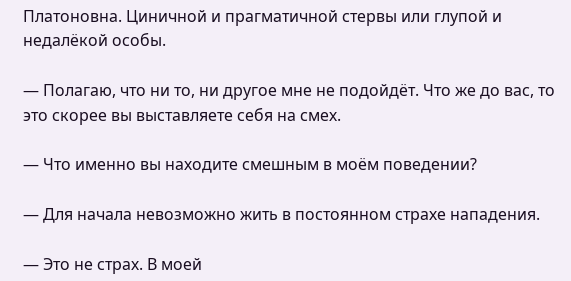Платоновна. Циничной и прагматичной стервы или глупой и недалёкой особы.

— Полагаю, что ни то, ни другое мне не подойдёт. Что же до вас, то это скорее вы выставляете себя на смех.

— Что именно вы находите смешным в моём поведении?

— Для начала невозможно жить в постоянном страхе нападения.

— Это не страх. В моей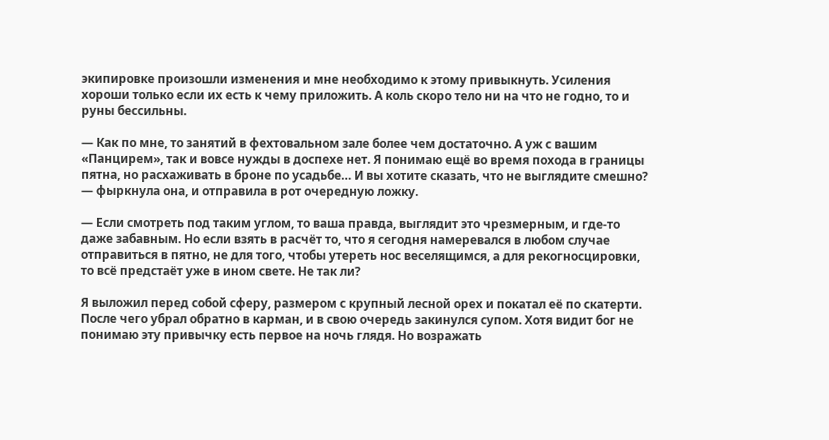экипировке произошли изменения и мне необходимо к этому привыкнуть. Усиления хороши только если их есть к чему приложить. А коль скоро тело ни на что не годно, то и руны бессильны.

— Как по мне, то занятий в фехтовальном зале более чем достаточно. А уж с вашим «Панцирем», так и вовсе нужды в доспехе нет. Я понимаю ещё во время похода в границы пятна, но расхаживать в броне по усадьбе… И вы хотите сказать, что не выглядите смешно? — фыркнула она, и отправила в рот очередную ложку.

— Если смотреть под таким углом, то ваша правда, выглядит это чрезмерным, и где-то даже забавным. Но если взять в расчёт то, что я сегодня намеревался в любом случае отправиться в пятно, не для того, чтобы утереть нос веселящимся, а для рекогносцировки, то всё предстаёт уже в ином свете. Не так ли?

Я выложил перед собой сферу, размером с крупный лесной орех и покатал её по скатерти. После чего убрал обратно в карман, и в свою очередь закинулся супом. Хотя видит бог не понимаю эту привычку есть первое на ночь глядя. Но возражать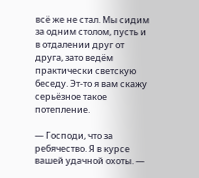всё же не стал. Мы сидим за одним столом, пусть и в отдалении друг от друга, зато ведём практически светскую беседу. Эт-то я вам скажу серьёзное такое потепление.

— Господи, что за ребячество. Я в курсе вашей удачной охоты. —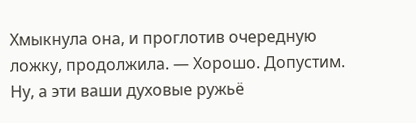Хмыкнула она, и проглотив очередную ложку, продолжила. — Хорошо. Допустим. Ну, а эти ваши духовые ружьё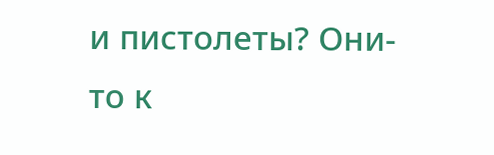и пистолеты? Они-то к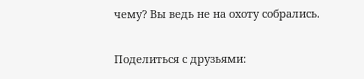чему? Вы ведь не на охоту собрались.

Поделиться с друзьями: